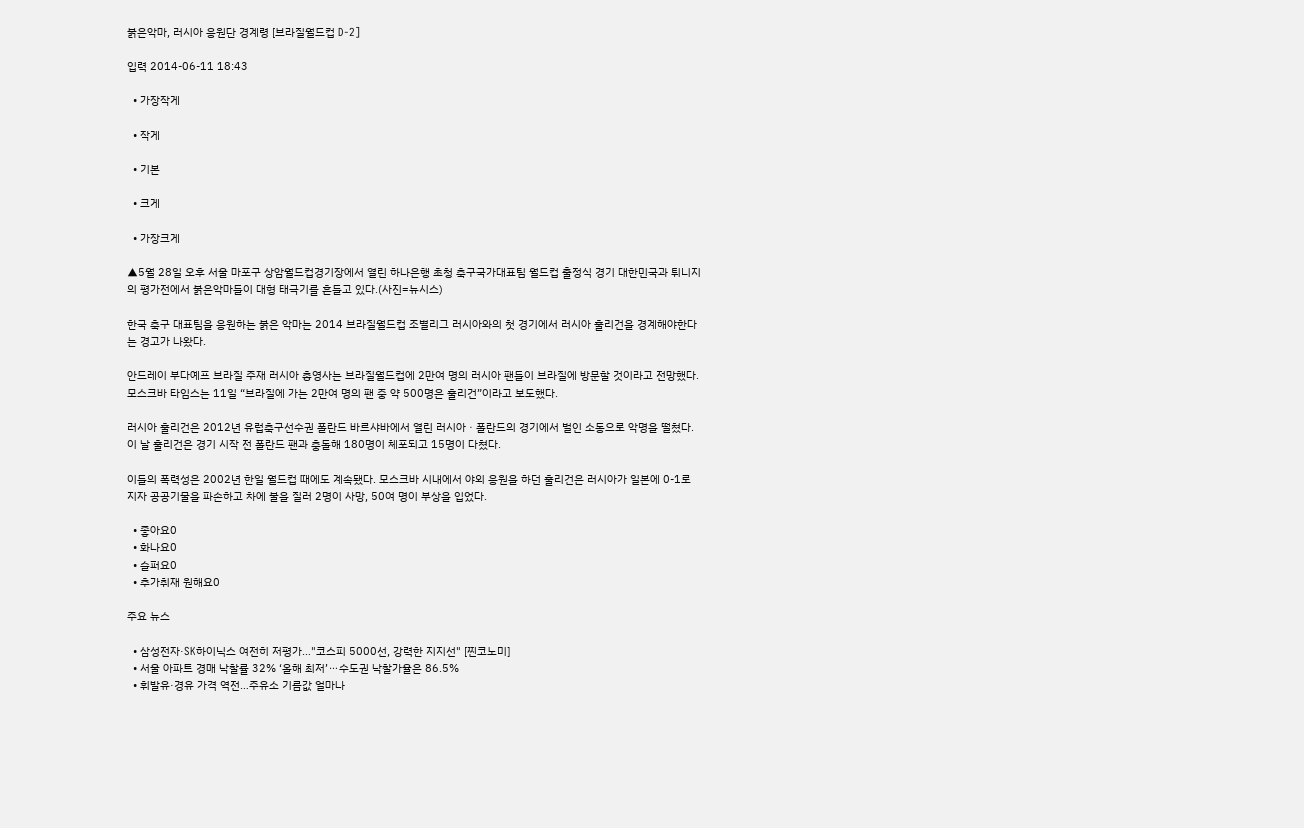붉은악마, 러시아 응원단 경계령 [브라질월드컵 D-2]

입력 2014-06-11 18:43

  • 가장작게

  • 작게

  • 기본

  • 크게

  • 가장크게

▲5월 28일 오후 서울 마포구 상암월드컵경기장에서 열린 하나은행 초청 축구국가대표팀 월드컵 출정식 경기 대한민국과 튀니지의 평가전에서 붉은악마들이 대형 태극기를 흔들고 있다.(사진=뉴시스)

한국 축구 대표팀을 응원하는 붉은 악마는 2014 브라질월드컵 조별리그 러시아와의 첫 경기에서 러시아 훌리건을 경계해야한다는 경고가 나왔다.

안드레이 부다예프 브라질 주재 러시아 총영사는 브라질월드컵에 2만여 명의 러시아 팬들이 브라질에 방문할 것이라고 전망했다. 모스크바 타임스는 11일 “브라질에 가는 2만여 명의 팬 중 약 500명은 훌리건”이라고 보도했다.

러시아 훌리건은 2012년 유럽축구선수권 폴란드 바르샤바에서 열린 러시아ㆍ폴란드의 경기에서 벌인 소동으로 악명을 떨쳤다. 이 날 훌리건은 경기 시작 전 폴란드 팬과 충돌해 180명이 체포되고 15명이 다쳤다.

이들의 폭력성은 2002년 한일 월드컵 때에도 계속됐다. 모스크바 시내에서 야외 응원을 하던 훌리건은 러시아가 일본에 0-1로 지자 공공기물을 파손하고 차에 불을 질러 2명이 사망, 50여 명이 부상을 입었다.

  • 좋아요0
  • 화나요0
  • 슬퍼요0
  • 추가취재 원해요0

주요 뉴스

  • 삼성전자·SK하이닉스 여전히 저평가…"코스피 5000선, 강력한 지지선" [찐코노미]
  • 서울 아파트 경매 낙찰률 32% ‘올해 최저’⋯수도권 낙찰가율은 86.5%
  • 휘발유·경유 가격 역전…주유소 기름값 얼마나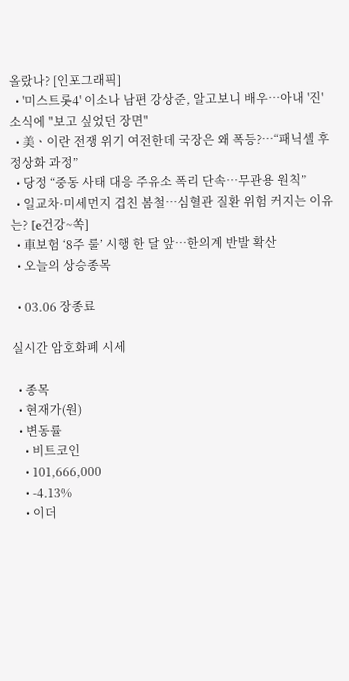올랐나? [인포그래픽]
  • '미스트롯4' 이소나 남편 강상준, 알고보니 배우⋯아내 '진' 소식에 "보고 싶었던 장면"
  • 美ㆍ이란 전쟁 위기 여전한데 국장은 왜 폭등?⋯“패닉셀 후 정상화 과정”
  • 당정 “중동 사태 대응 주유소 폭리 단속…무관용 원칙”
  • 일교차·미세먼지 겹친 봄철…심혈관 질환 위험 커지는 이유는? [e건강~쏙]
  • 車보험 ‘8주 룰’ 시행 한 달 앞…한의계 반발 확산
  • 오늘의 상승종목

  • 03.06 장종료

실시간 암호화폐 시세

  • 종목
  • 현재가(원)
  • 변동률
    • 비트코인
    • 101,666,000
    • -4.13%
    • 이더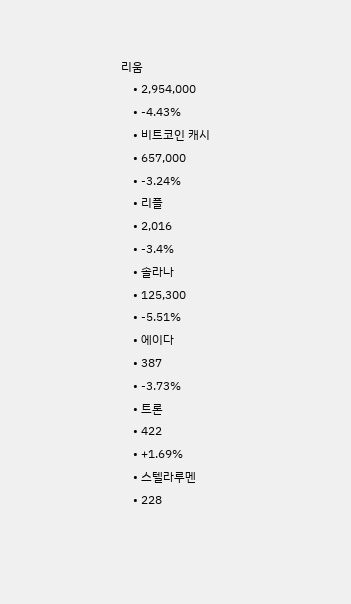리움
    • 2,954,000
    • -4.43%
    • 비트코인 캐시
    • 657,000
    • -3.24%
    • 리플
    • 2,016
    • -3.4%
    • 솔라나
    • 125,300
    • -5.51%
    • 에이다
    • 387
    • -3.73%
    • 트론
    • 422
    • +1.69%
    • 스텔라루멘
    • 228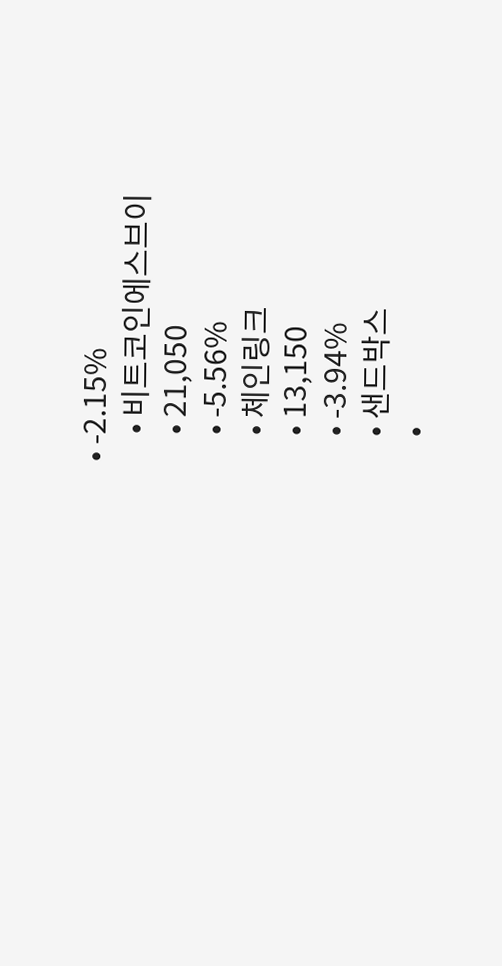• -2.15%
    • 비트코인에스브이
    • 21,050
    • -5.56%
    • 체인링크
    • 13,150
    • -3.94%
    • 샌드박스
    •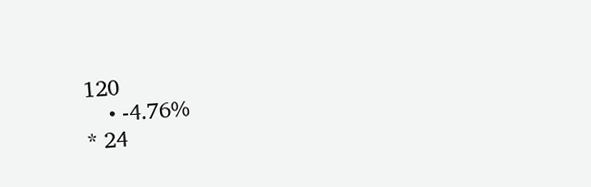120
    • -4.76%
* 24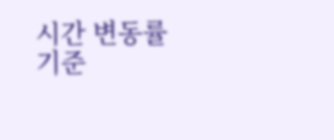시간 변동률 기준